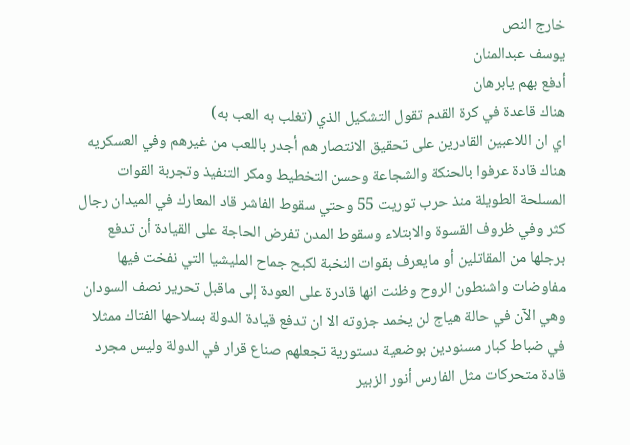خارج النص
يوسف عبدالمنان
أدفع بهم يابرهان
هناك قاعدة في كرة القدم تقول التشكيل الذي (تغلب به العب به)
اي ان اللاعبين القادرين على تحقيق الانتصار هم أجدر باللعب من غيرهم وفي العسكريه هناك قادة عرفوا بالحنكة والشجاعة وحسن التخطيط ومكر التنفيذ وتجربة القوات المسلحة الطويلة منذ حرب توريت 55 وحتي سقوط الفاشر قاد المعارك في الميدان رجال كثر وفي ظروف القسوة والابتلاء وسقوط المدن تفرض الحاجة على القيادة أن تدفع برجلها من المقاتلين أو مايعرف بقوات النخبة لكبح جماح المليشيا التي نفخت فيها مفاوضات واشنطون الروح وظنت انها قادرة على العودة إلى ماقبل تحرير نصف السودان وهي الآن في حالة هياج لن يخمد جزوته الا ان تدفع قيادة الدولة بسلاحها الفتاك ممثلا في ضباط كبار مسنودين بوضعية دستورية تجعلهم صناع قرار في الدولة وليس مجرد قادة متحركات مثل الفارس أنور الزبير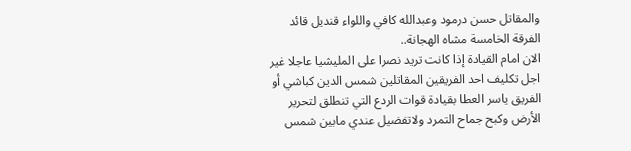والمقاتل حسن درمود وعبدالله كافي واللواء قنديل قائد الفرقة الخامسة مشاه الهجانة..
الان امام القيادة إذا كانت تريد نصرا على المليشيا عاجلا غير اجل تكليف احد الفريقين المقاتلين شمس الدين كباشي أو الفريق ياسر العطا بقيادة قوات الردع التي تنطلق لتحرير الأرض وكبح جماح التمرد ولاتفضيل عندي مابين شمس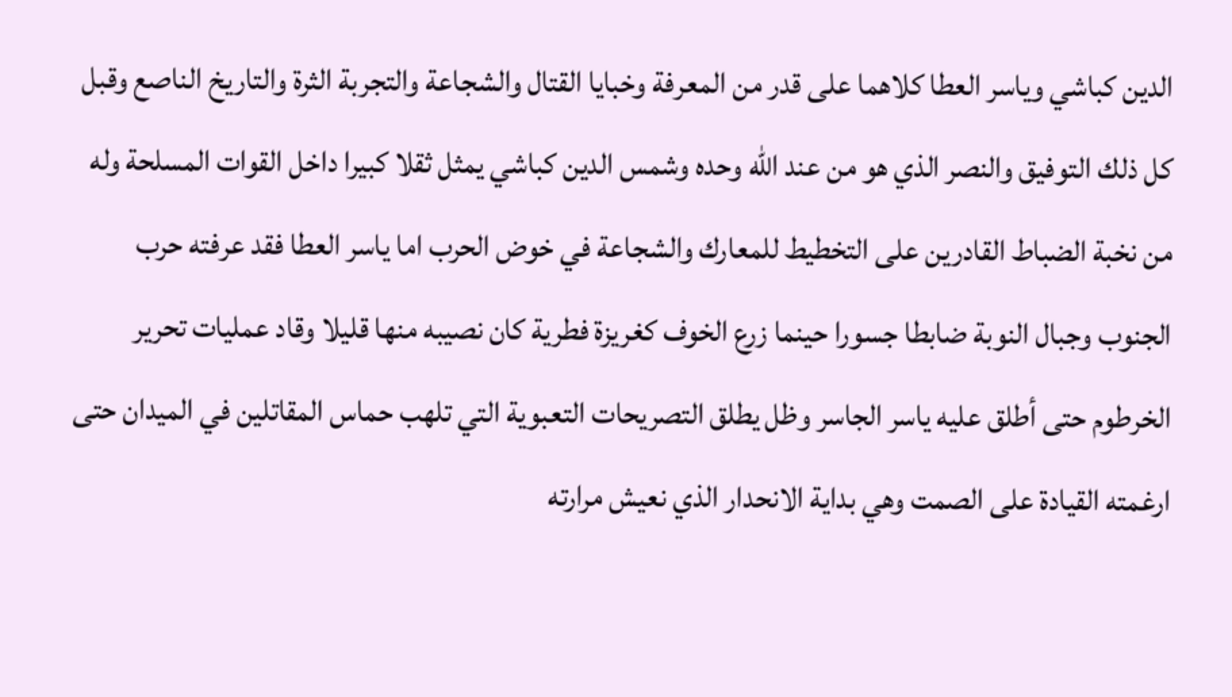الدين كباشي وياسر العطا كلاهما على قدر من المعرفة وخبايا القتال والشجاعة والتجربة الثرة والتاريخ الناصع وقبل كل ذلك التوفيق والنصر الذي هو من عند الله وحده وشمس الدين كباشي يمثل ثقلا كبيرا داخل القوات المسلحة وله من نخبة الضباط القادرين على التخطيط للمعارك والشجاعة في خوض الحرب اما ياسر العطا فقد عرفته حرب الجنوب وجبال النوبة ضابطا جسورا حينما زرع الخوف كغريزة فطرية كان نصيبه منها قليلا وقاد عمليات تحرير الخرطوم حتى أطلق عليه ياسر الجاسر وظل يطلق التصريحات التعبوية التي تلهب حماس المقاتلين في الميدان حتى ارغمته القيادة على الصمت وهي بداية الانحدار الذي نعيش مرارته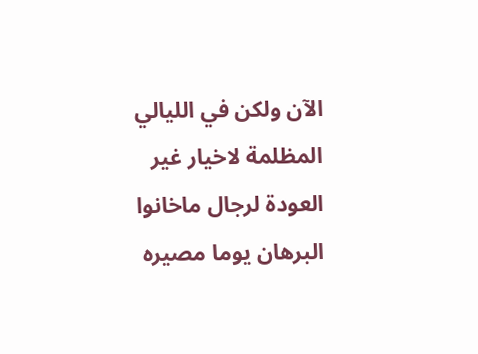الآن ولكن في الليالي المظلمة لاخيار غير العودة لرجال ماخانوا البرهان يوما مصيره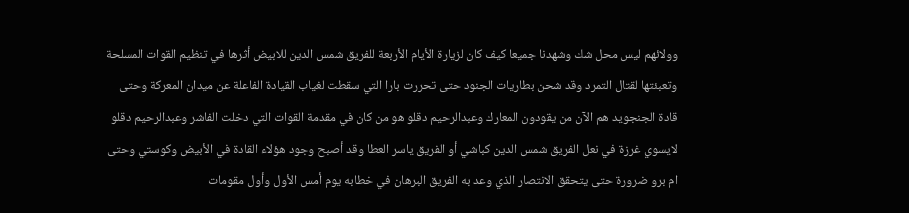وولائهم ليس محل شك وشهدنا جميعا كيف كان لزيارة الأيام الأربعة للفريق شمس الدين للابيض أثرها في تنظيم القوات المسلحة وتعبئتها لقتال التمرد وقد شحن بطاريات الجنود حتى تحررت بارا التي سقطت لغياب القيادة الفاعلة عن ميدان المعركة وحتى قادة الجنجويد هم الآن من يقودون المعارك وعبدالرحيم دقلو هو من كان في مقدمة القوات التي دخلت الفاشر وعبدالرحيم دقلو لايسوي غرزة في نعل الفريق شمس الدين كباشي أو الفريق ياسر العطا وقد أصبح وجود هؤلاء القادة في الأبيض وكوستي وحتى ام برو ضرورة حتى يتحقق الانتصار الذي وعد به الفريق البرهان في خطابه يوم أمس الأول وأول مقومات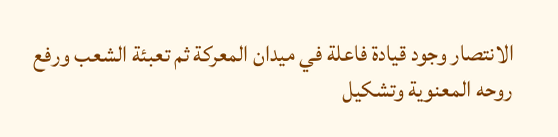الانتصار وجود قيادة فاعلة في ميدان المعركة ثم تعبئة الشعب ورفع روحه المعنوية وتشكيل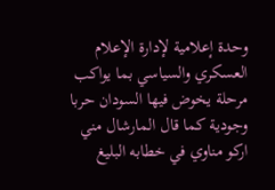وحدة إعلامية لإدارة الإعلام العسكري والسياسي بما يواكب مرحلة يخوض فيها السودان حربا وجودية كما قال المارشال مني اركو مناوي في خطابه البليغ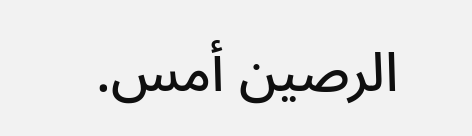الرصين أمس.